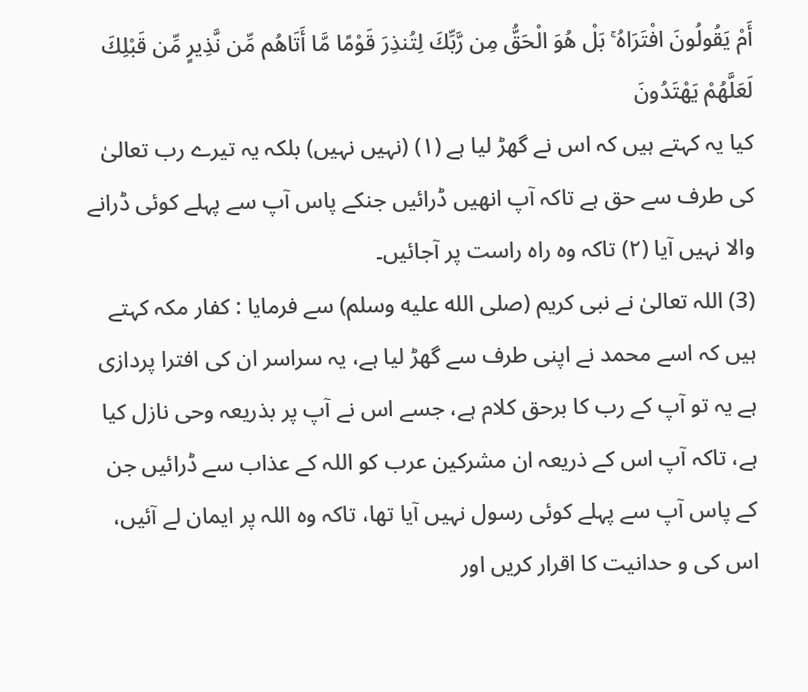أَمْ يَقُولُونَ افْتَرَاهُ ۚ بَلْ هُوَ الْحَقُّ مِن رَّبِّكَ لِتُنذِرَ قَوْمًا مَّا أَتَاهُم مِّن نَّذِيرٍ مِّن قَبْلِكَ لَعَلَّهُمْ يَهْتَدُونَ
کیا یہ کہتے ہیں کہ اس نے گھڑ لیا ہے (١) (نہیں نہیں) بلکہ یہ تیرے رب تعالیٰ کی طرف سے حق ہے تاکہ آپ انھیں ڈرائیں جنکے پاس آپ سے پہلے کوئی ڈرانے والا نہیں آیا (٢) تاکہ وہ راہ راست پر آجائیں۔
(3) اللہ تعالیٰ نے نبی کریم (صلى الله عليه وسلم) سے فرمایا : کفار مکہ کہتے ہیں کہ اسے محمد نے اپنی طرف سے گھڑ لیا ہے، یہ سراسر ان کی افترا پردازی ہے یہ تو آپ کے رب کا برحق کلام ہے، جسے اس نے آپ پر بذریعہ وحی نازل کیا ہے، تاکہ آپ اس کے ذریعہ ان مشرکین عرب کو اللہ کے عذاب سے ڈرائیں جن کے پاس آپ سے پہلے کوئی رسول نہیں آیا تھا، تاکہ وہ اللہ پر ایمان لے آئیں، اس کی و حدانیت کا اقرار کریں اور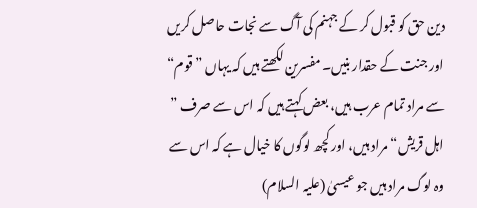دین حق کو قبول کر کے جہنم کی آگ سے نجات حاصل کریں اور جنت کے حقدار بنیں۔ مفسرین لکھتے ہیں کہ یہاں ” قوم“ سے مراد تمام عرب ہیں، بعض کہتے ہیں کہ اس سے صرف ” اہل قریش“ مراد ہیں، اور کچھ لوگوں کا خیال ہے کہ اس سے وہ لوگ مراد ہیں جو عیسیٰ (علیہ السلام)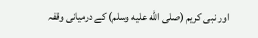اور نبی کریم (صلى الله عليه وسلم) کے درمیانی وقفہ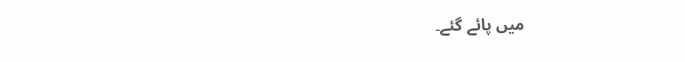میں پائے گئے۔